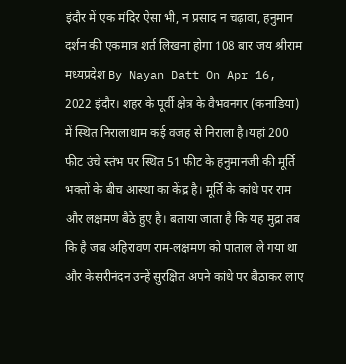इंदौर में एक मंदिर ऐसा भी, न प्रसाद न चढ़ावा, हनुमान दर्शन की एकमात्र शर्त लिखना होगा 108 बार जय श्रीराम मध्यप्रदेश By Nayan Datt On Apr 16, 2022 इंदौर। शहर के पूर्वी क्षेत्र के वैभवनगर (कनाडिया) में स्थित निरालाधाम कई वजह से निराला है।यहां 200 फीट उंचे स्तंभ पर स्थित 51 फीट के हनुमानजी की मूर्ति भक्तों के बीच आस्था का केंद्र है। मूर्ति के कांधे पर राम और लक्षमण बैठे हुए है। बताया जाता है कि यह मुद्रा तब कि है जब अहिरावण राम-लक्षमण को पाताल ले गया था और केसरीनंदन उन्हें सुरक्षित अपने कांधे पर बैठाकर लाए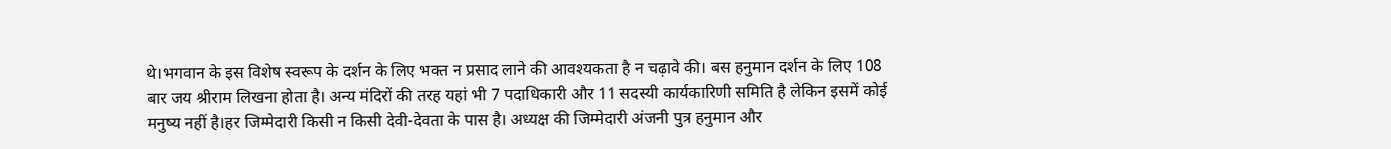थे।भगवान के इस विशेष स्वरूप के दर्शन के लिए भक्त न प्रसाद लाने की आवश्यकता है न चढ़ावे की। बस हनुमान दर्शन के लिए 108 बार जय श्रीराम लिखना होता है। अन्य मंदिरों की तरह यहां भी 7 पदाधिकारी और 11 सदस्यी कार्यकारिणी समिति है लेकिन इसमें कोई मनुष्य नहीं है।हर जिम्मेदारी किसी न किसी देवी-देवता के पास है। अध्यक्ष की जिम्मेदारी अंजनी पुत्र हनुमान और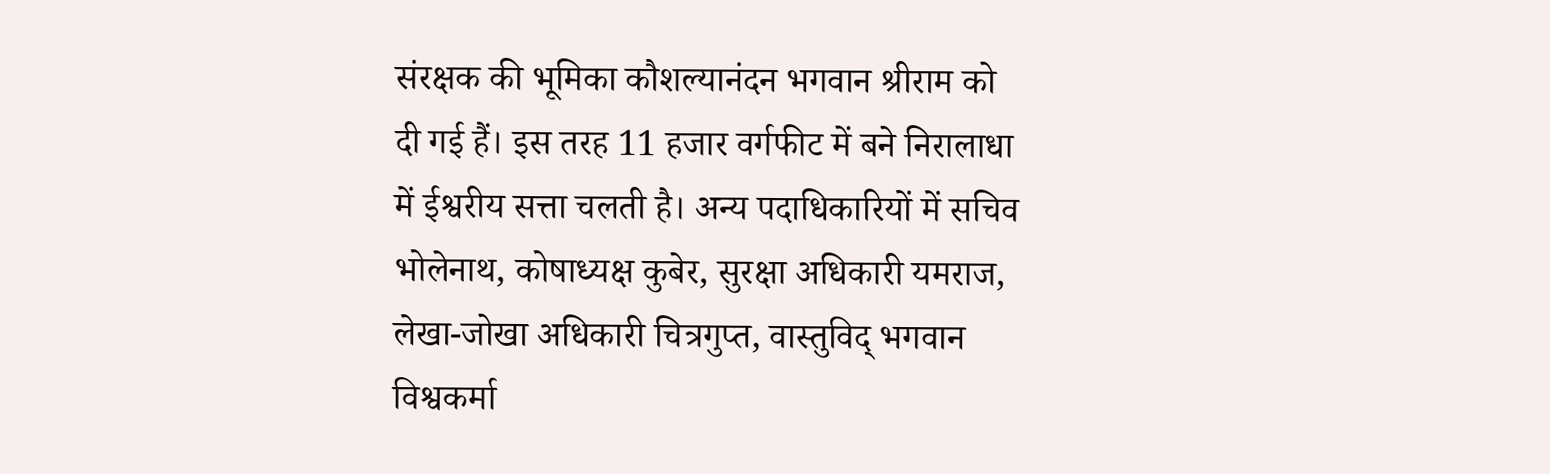संरक्षक की भूमिका कौशल्यानंदन भगवान श्रीराम को दी गई हैं। इस तरह 11 हजार वर्गफीट में बने निरालाधा में ईश्वरीय सत्ता चलती है। अन्य पदाधिकारियों में सचिव भोलेनाथ, कोषाध्यक्ष कुबेर, सुरक्षा अधिकारी यमराज, लेखा-जोखा अधिकारी चित्रगुप्त, वास्तुविद् भगवान विश्वकर्मा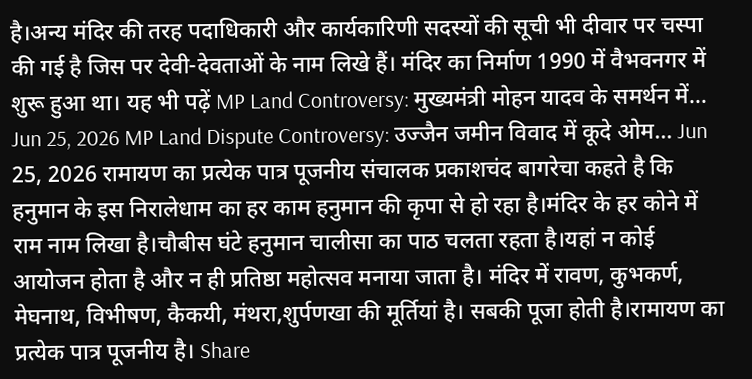है।अन्य मंदिर की तरह पदाधिकारी और कार्यकारिणी सदस्यों की सूची भी दीवार पर चस्पा की गई है जिस पर देवी-देवताओं के नाम लिखे हैं। मंदिर का निर्माण 1990 में वैभवनगर में शुरू हुआ था। यह भी पढ़ें MP Land Controversy: मुख्यमंत्री मोहन यादव के समर्थन में… Jun 25, 2026 MP Land Dispute Controversy: उज्जैन जमीन विवाद में कूदे ओम… Jun 25, 2026 रामायण का प्रत्येक पात्र पूजनीय संचालक प्रकाशचंद बागरेचा कहते है कि हनुमान के इस निरालेधाम का हर काम हनुमान की कृपा से हो रहा है।मंदिर के हर कोने में राम नाम लिखा है।चौबीस घंटे हनुमान चालीसा का पाठ चलता रहता है।यहां न कोई आयोजन होता है और न ही प्रतिष्ठा महोत्सव मनाया जाता है। मंदिर में रावण, कुभकर्ण, मेघनाथ, विभीषण, कैकयी, मंथरा,शुर्पणखा की मूर्तियां है। सबकी पूजा होती है।रामायण का प्रत्येक पात्र पूजनीय है। Share